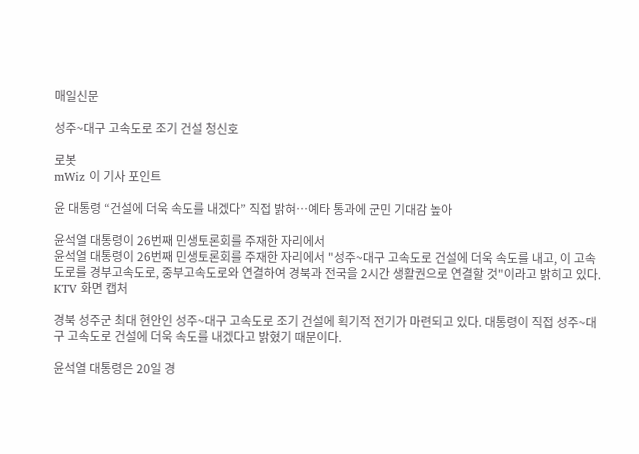매일신문

성주~대구 고속도로 조기 건설 청신호

로봇
mWiz 이 기사 포인트

윤 대통령 “건설에 더욱 속도를 내겠다” 직접 밝혀…예타 통과에 군민 기대감 높아

윤석열 대통령이 26번째 민생토론회를 주재한 자리에서
윤석열 대통령이 26번째 민생토론회를 주재한 자리에서 "성주~대구 고속도로 건설에 더욱 속도를 내고, 이 고속도로를 경부고속도로, 중부고속도로와 연결하여 경북과 전국을 2시간 생활권으로 연결할 것"이라고 밝히고 있다. KTV 화면 캡처

경북 성주군 최대 현안인 성주~대구 고속도로 조기 건설에 획기적 전기가 마련되고 있다. 대통령이 직접 성주~대구 고속도로 건설에 더욱 속도를 내겠다고 밝혔기 때문이다.

윤석열 대통령은 20일 경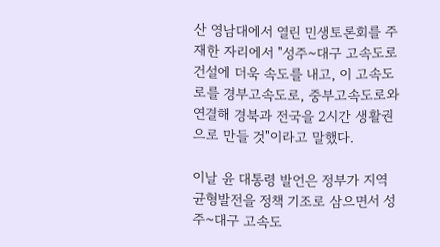산 영남대에서 열린 민생토론회를 주재한 자리에서 "성주~대구 고속도로 건설에 더욱 속도를 내고, 이 고속도로를 경부고속도로, 중부고속도로와 연결해 경북과 전국을 2시간 생활권으로 만들 것"이라고 말했다.

이날 윤 대통령 발언은 정부가 지역 균형발전을 정책 기조로 삼으면서 성주~대구 고속도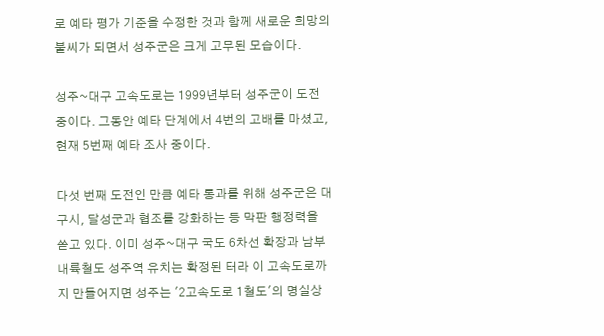로 예타 평가 기준을 수정한 것과 함께 새로운 희망의 불씨가 되면서 성주군은 크게 고무된 모습이다.

성주~대구 고속도로는 1999년부터 성주군이 도전 중이다. 그동안 예타 단계에서 4번의 고배를 마셨고, 현재 5번째 예타 조사 중이다.

다섯 번째 도전인 만큼 예타 통과를 위해 성주군은 대구시, 달성군과 협조를 강화하는 등 막판 행정력을 쏟고 있다. 이미 성주~대구 국도 6차선 확장과 남부내륙철도 성주역 유치는 확정된 터라 이 고속도로까지 만들어지면 성주는 '2고속도로 1철도'의 명실상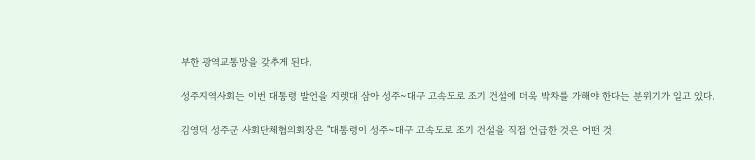부한 광역교통망을 갖추게 된다.

성주지역사회는 이번 대통령 발언을 지렛대 삼아 성주~대구 고속도로 조기 건설에 더욱 박차를 가해야 한다는 분위기가 일고 있다.

김영덕 성주군 사회단체협의회장은 "대통령이 성주~대구 고속도로 조기 건설을 직접 언급한 것은 어떤 것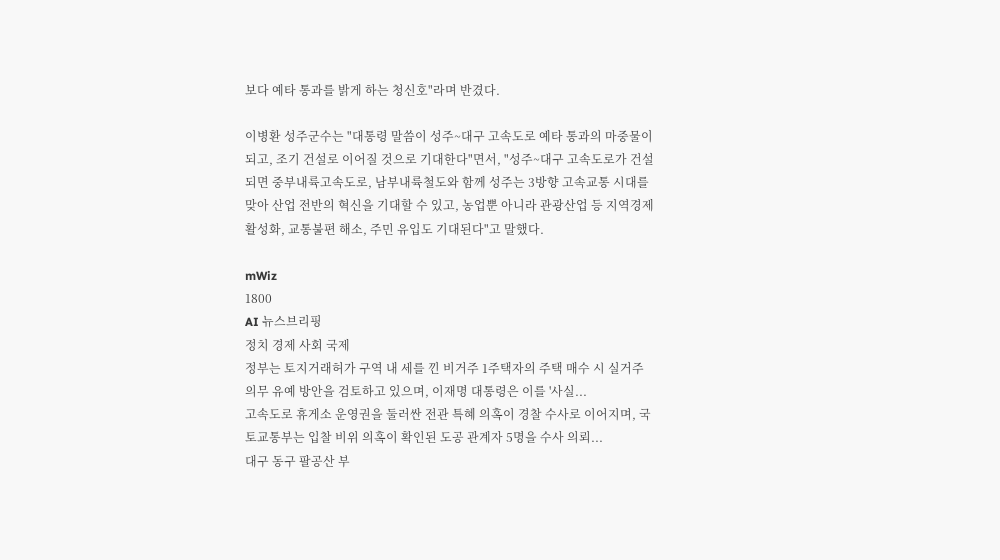보다 예타 통과를 밝게 하는 청신호"라며 반겼다.

이병환 성주군수는 "대통령 말씀이 성주~대구 고속도로 예타 통과의 마중물이 되고, 조기 건설로 이어질 것으로 기대한다"면서, "성주~대구 고속도로가 건설되면 중부내륙고속도로, 남부내륙철도와 함께 성주는 3방향 고속교통 시대를 맞아 산업 전반의 혁신을 기대할 수 있고, 농업뿐 아니라 관광산업 등 지역경제 활성화, 교통불편 해소, 주민 유입도 기대된다"고 말했다.

mWiz
1800
AI 뉴스브리핑
정치 경제 사회 국제
정부는 토지거래허가 구역 내 세를 낀 비거주 1주택자의 주택 매수 시 실거주 의무 유예 방안을 검토하고 있으며, 이재명 대통령은 이를 '사실...
고속도로 휴게소 운영권을 둘러싼 전관 특혜 의혹이 경찰 수사로 이어지며, 국토교통부는 입찰 비위 의혹이 확인된 도공 관계자 5명을 수사 의뢰...
대구 동구 팔공산 부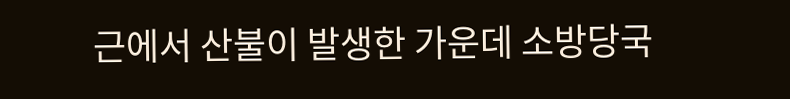근에서 산불이 발생한 가운데 소방당국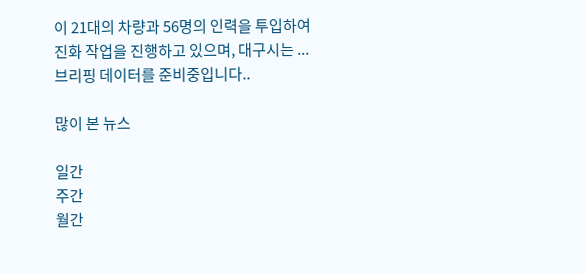이 21대의 차량과 56명의 인력을 투입하여 진화 작업을 진행하고 있으며, 대구시는 ...
브리핑 데이터를 준비중입니다..

많이 본 뉴스

일간
주간
월간